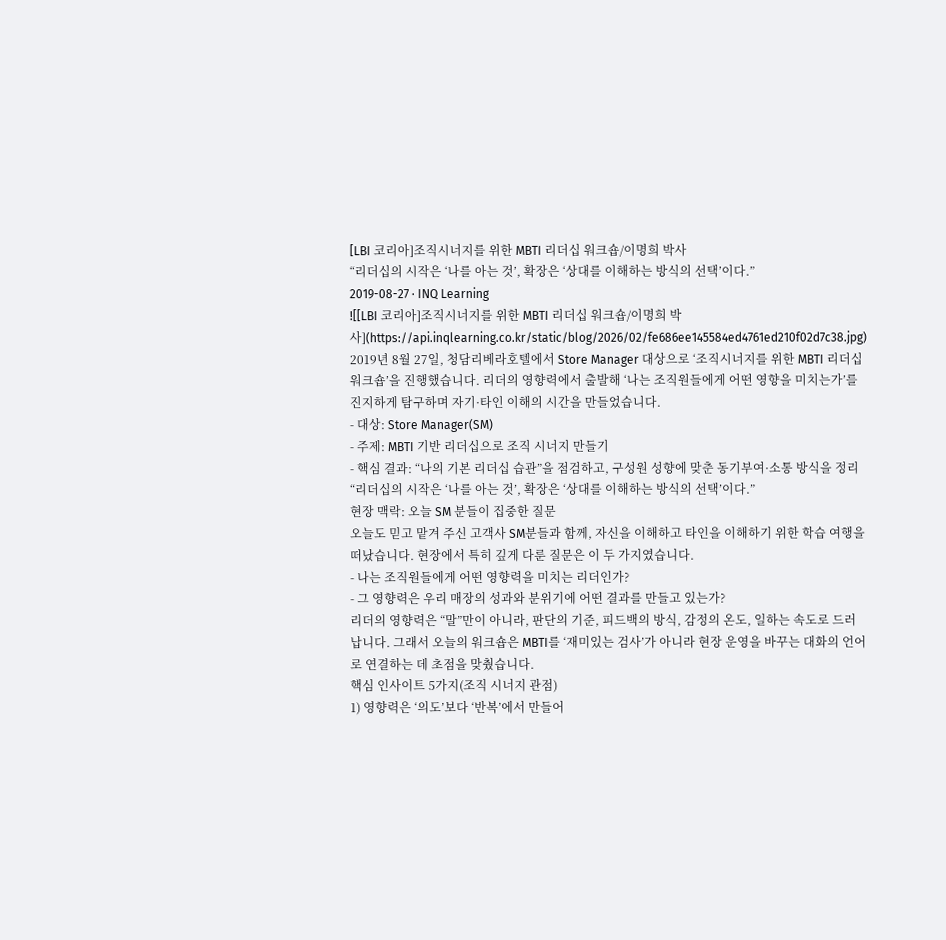[LBI 코리아]조직시너지를 위한 MBTI 리더십 워크숍/이명희 박사
“리더십의 시작은 ‘나를 아는 것’, 확장은 ‘상대를 이해하는 방식의 선택’이다.”
2019-08-27 · INQ Learning
![[LBI 코리아]조직시너지를 위한 MBTI 리더십 워크숍/이명희 박사](https://api.inqlearning.co.kr/static/blog/2026/02/fe686ee145584ed4761ed210f02d7c38.jpg)
2019년 8월 27일, 청담리베라호텔에서 Store Manager 대상으로 ‘조직시너지를 위한 MBTI 리더십 워크숍’을 진행했습니다. 리더의 영향력에서 출발해 ‘나는 조직원들에게 어떤 영향을 미치는가’를 진지하게 탐구하며 자기·타인 이해의 시간을 만들었습니다.
- 대상: Store Manager(SM)
- 주제: MBTI 기반 리더십으로 조직 시너지 만들기
- 핵심 결과: “나의 기본 리더십 습관”을 점검하고, 구성원 성향에 맞춘 동기부여·소통 방식을 정리
“리더십의 시작은 ‘나를 아는 것’, 확장은 ‘상대를 이해하는 방식의 선택’이다.”
현장 맥락: 오늘 SM 분들이 집중한 질문
오늘도 믿고 맡겨 주신 고객사 SM분들과 함께, 자신을 이해하고 타인을 이해하기 위한 학습 여행을 떠났습니다. 현장에서 특히 깊게 다룬 질문은 이 두 가지였습니다.
- 나는 조직원들에게 어떤 영향력을 미치는 리더인가?
- 그 영향력은 우리 매장의 성과와 분위기에 어떤 결과를 만들고 있는가?
리더의 영향력은 “말”만이 아니라, 판단의 기준, 피드백의 방식, 감정의 온도, 일하는 속도로 드러납니다. 그래서 오늘의 워크숍은 MBTI를 ‘재미있는 검사’가 아니라 현장 운영을 바꾸는 대화의 언어로 연결하는 데 초점을 맞췄습니다.
핵심 인사이트 5가지(조직 시너지 관점)
1) 영향력은 ‘의도’보다 ‘반복’에서 만들어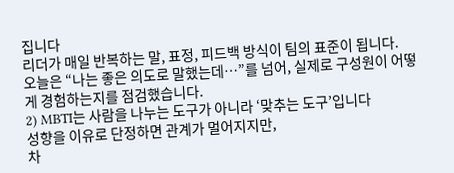집니다
리더가 매일 반복하는 말, 표정, 피드백 방식이 팀의 표준이 됩니다.
오늘은 “나는 좋은 의도로 말했는데…”를 넘어, 실제로 구성원이 어떻게 경험하는지를 점검했습니다.
2) MBTI는 사람을 나누는 도구가 아니라 ‘맞추는 도구’입니다
성향을 이유로 단정하면 관계가 멀어지지만,
차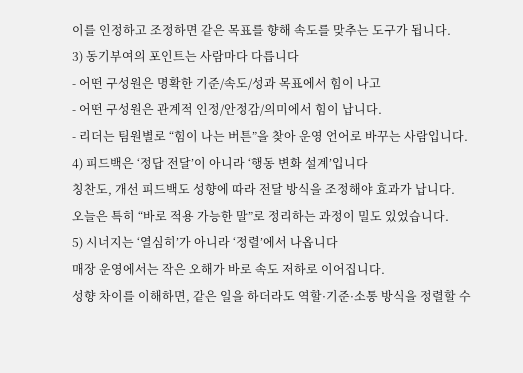이를 인정하고 조정하면 같은 목표를 향해 속도를 맞추는 도구가 됩니다.
3) 동기부여의 포인트는 사람마다 다릅니다
- 어떤 구성원은 명확한 기준/속도/성과 목표에서 힘이 나고
- 어떤 구성원은 관계적 인정/안정감/의미에서 힘이 납니다.
- 리더는 팀원별로 “힘이 나는 버튼”을 찾아 운영 언어로 바꾸는 사람입니다.
4) 피드백은 ‘정답 전달’이 아니라 ‘행동 변화 설계’입니다
칭찬도, 개선 피드백도 성향에 따라 전달 방식을 조정해야 효과가 납니다.
오늘은 특히 “바로 적용 가능한 말”로 정리하는 과정이 밀도 있었습니다.
5) 시너지는 ‘열심히’가 아니라 ‘정렬’에서 나옵니다
매장 운영에서는 작은 오해가 바로 속도 저하로 이어집니다.
성향 차이를 이해하면, 같은 일을 하더라도 역할·기준·소통 방식을 정렬할 수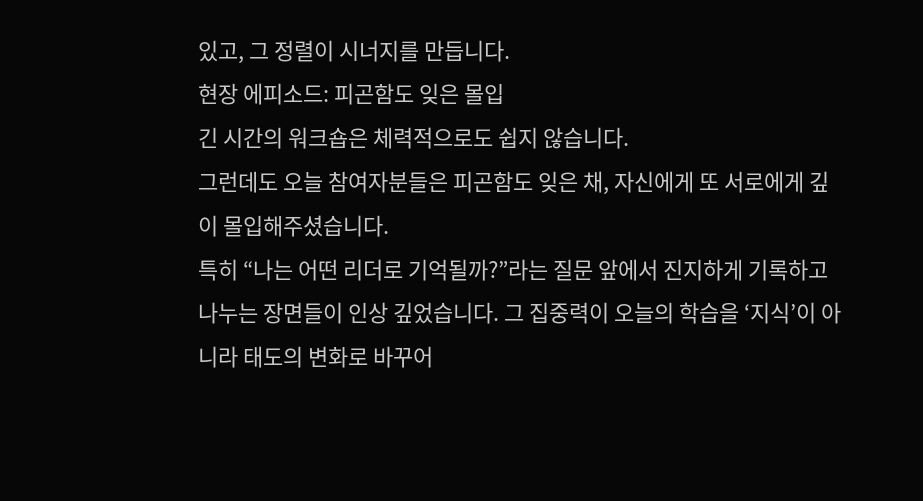있고, 그 정렬이 시너지를 만듭니다.
현장 에피소드: 피곤함도 잊은 몰입
긴 시간의 워크숍은 체력적으로도 쉽지 않습니다.
그런데도 오늘 참여자분들은 피곤함도 잊은 채, 자신에게 또 서로에게 깊이 몰입해주셨습니다.
특히 “나는 어떤 리더로 기억될까?”라는 질문 앞에서 진지하게 기록하고 나누는 장면들이 인상 깊었습니다. 그 집중력이 오늘의 학습을 ‘지식’이 아니라 태도의 변화로 바꾸어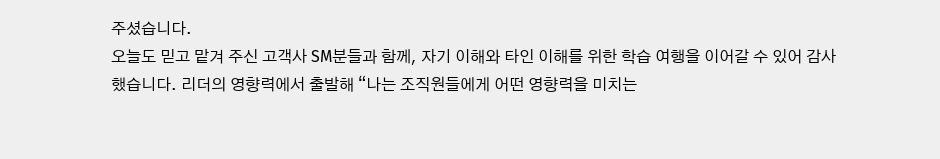주셨습니다.
오늘도 믿고 맡겨 주신 고객사 SM분들과 함께, 자기 이해와 타인 이해를 위한 학습 여행을 이어갈 수 있어 감사했습니다. 리더의 영향력에서 출발해 “나는 조직원들에게 어떤 영향력을 미치는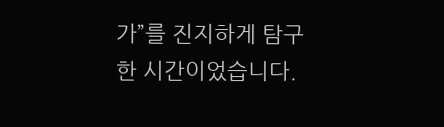가”를 진지하게 탐구한 시간이었습니다.